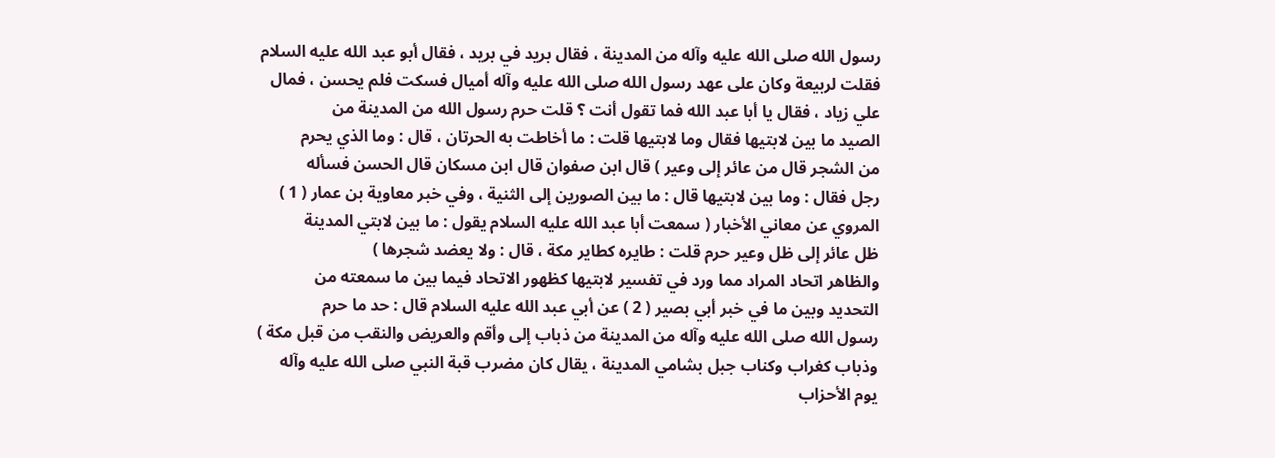رسول الله صلى الله عليه وآله من المدينة ، فقال بريد في بريد ، فقال أبو عبد الله عليه السلام
فقلت لربيعة وكان على عهد رسول الله صلى الله عليه وآله أميال فسكت فلم يحسن ، فمال
علي زياد ، فقال يا أبا عبد الله فما تقول أنت ؟ قلت حرم رسول الله من المدينة من
الصيد ما بين لابتيها فقال وما لابتيها قلت : ما أخاطت به الحرتان ، قال : وما الذي يحرم
من الشجر قال من عائر إلى وعير ) قال ابن صفوان قال ابن مسكان قال الحسن فسأله
رجل فقال : وما بين لابتيها قال : ما بين الصورين إلى الثنية ، وفي خبر معاوية بن عمار ( 1 )
المروي عن معاني الأخبار ( سمعت أبا عبد الله عليه السلام يقول : ما بين لابتي المدينة
ظل عائر إلى ظل وعير حرم قلت : طايره كطاير مكة ، قال : ولا يعضد شجرها )
والظاهر اتحاد المراد مما ورد في تفسير لابتيها كظهور الاتحاد فيما بين ما سمعته من
التحديد وبين ما في خبر أبي بصير ( 2 ) عن أبي عبد الله عليه السلام قال : حد ما حرم
رسول الله صلى الله عليه وآله من المدينة من ذباب إلى وأقم والعريض والنقب من قبل مكة )
وذباب كغراب وكناب جبل بشامي المدينة ، يقال كان مضرب قبة النبي صلى الله عليه وآله
يوم الأحزاب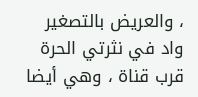، والعريض بالتصغير واد في نثرتي الحرة قرب قناة ، وهي أيضا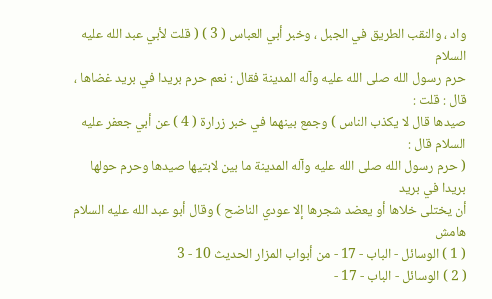واد ، والنقب الطريق في الجبل ، وخبر أبي العباس ( 3 ) ( قلت لأبي عبد الله عليه السلام
حرم رسول الله صلى الله عليه وآله المدينة فقال : نعم حرم بريدا في بريد غضاها ، قال : قلت :
صيدها قال لا يكذب الناس ) وجمع بينهما في خبر زرارة ( 4 ) عن أبي جعفر عليه السلام قال :
( حرم رسول الله صلى الله عليه وآله المدينة ما بين لابتيها صيدها وحرم حولها بريدا في بريد
أن يختلى خلاها أو يعضد شجرها إلا عودي الناضح ) وقال أبو عبد الله عليه السلام
هامش
( 1 ) الوسائل - الباب - 17 - من أبواب المزار الحديث 10 - 3
( 2 ) الوسائل - الباب - 17 -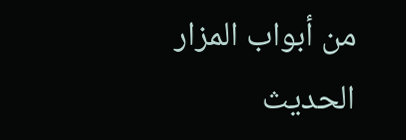من أبواب المزار الحديث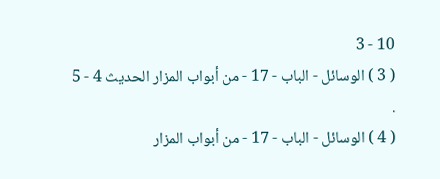10 - 3
( 3 ) الوسائل - الباب - 17 - من أبواب المزار الحديث 4 - 5 .
( 4 ) الوسائل - الباب - 17 - من أبواب المزار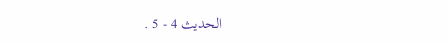الحديث 4 - 5 .